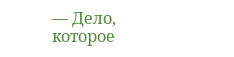— Дело, которое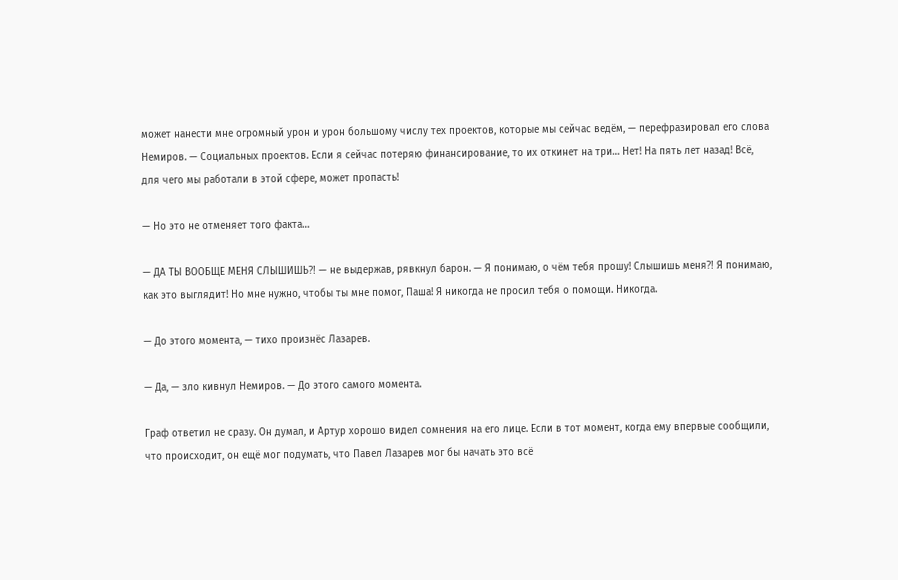может нанести мне огромный урон и урон большому числу тех проектов, которые мы сейчас ведём, — перефразировал его слова Немиров. — Социальных проектов. Если я сейчас потеряю финансирование, то их откинет на три… Нет! На пять лет назад! Всё, для чего мы работали в этой сфере, может пропасть!

— Но это не отменяет того факта…

— ДА ТЫ ВООБЩЕ МЕНЯ СЛЫШИШЬ⁈ — не выдержав, рявкнул барон. — Я понимаю, о чём тебя прошу! Слышишь меня⁈ Я понимаю, как это выглядит! Но мне нужно, чтобы ты мне помог, Паша! Я никогда не просил тебя о помощи. Никогда.

— До этого момента, — тихо произнёс Лазарев.

— Да, — зло кивнул Немиров. — До этого самого момента.

Граф ответил не сразу. Он думал, и Артур хорошо видел сомнения на его лице. Если в тот момент, когда ему впервые сообщили, что происходит, он ещё мог подумать, что Павел Лазарев мог бы начать это всё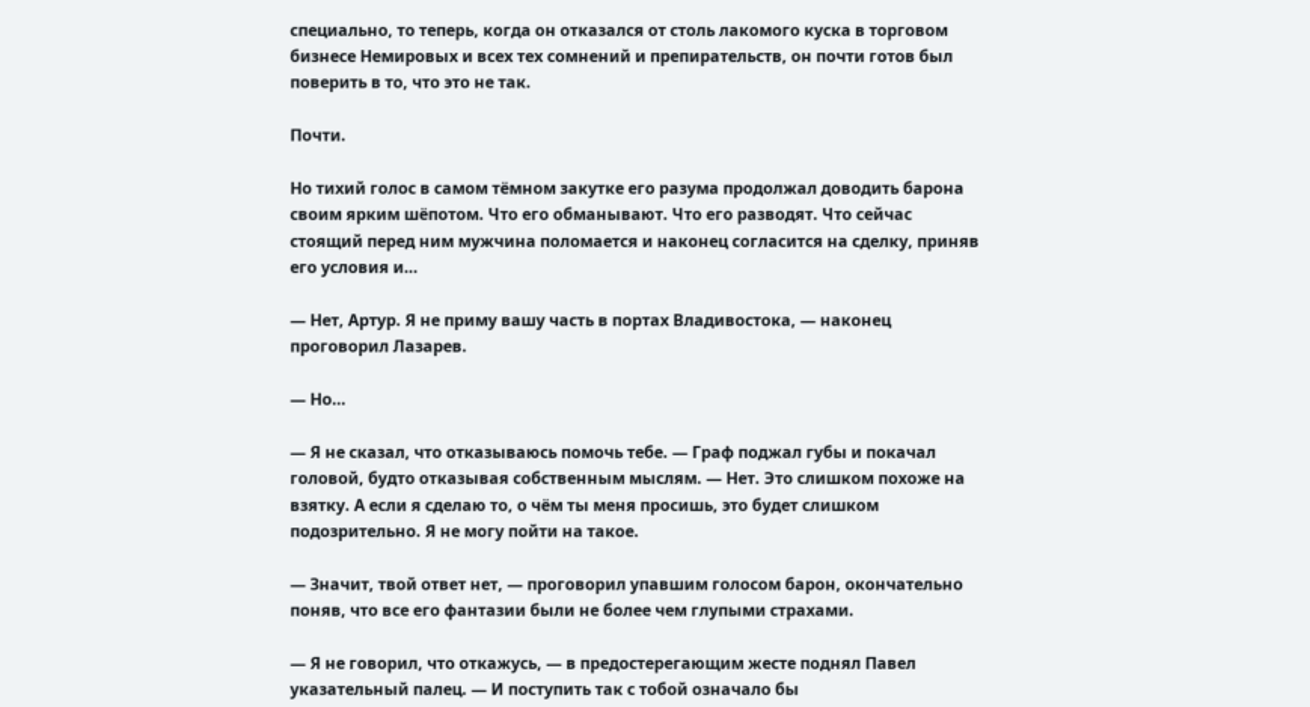специально, то теперь, когда он отказался от столь лакомого куска в торговом бизнесе Немировых и всех тех сомнений и препирательств, он почти готов был поверить в то, что это не так.

Почти.

Но тихий голос в самом тёмном закутке его разума продолжал доводить барона своим ярким шёпотом. Что его обманывают. Что его разводят. Что сейчас стоящий перед ним мужчина поломается и наконец согласится на сделку, приняв его условия и…

— Нет, Артур. Я не приму вашу часть в портах Владивостока, — наконец проговорил Лазарев.

— Но…

— Я не сказал, что отказываюсь помочь тебе. — Граф поджал губы и покачал головой, будто отказывая собственным мыслям. — Нет. Это слишком похоже на взятку. А если я сделаю то, о чём ты меня просишь, это будет слишком подозрительно. Я не могу пойти на такое.

— Значит, твой ответ нет, — проговорил упавшим голосом барон, окончательно поняв, что все его фантазии были не более чем глупыми страхами.

— Я не говорил, что откажусь, — в предостерегающим жесте поднял Павел указательный палец. — И поступить так с тобой означало бы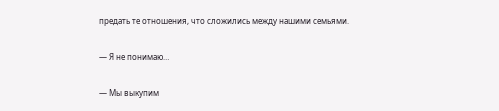предать те отношения, что сложились между нашими семьями.

— Я не понимаю…

— Мы выкупим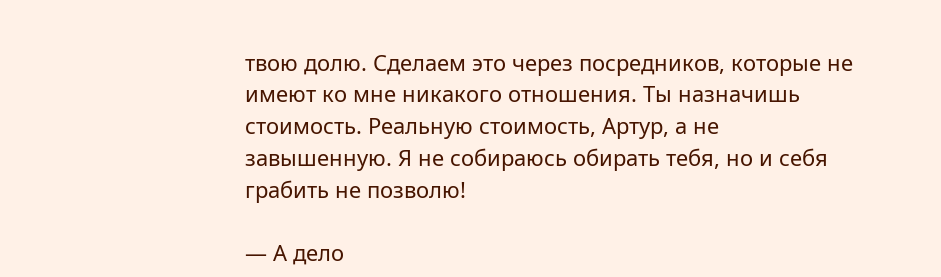твою долю. Сделаем это через посредников, которые не имеют ко мне никакого отношения. Ты назначишь стоимость. Реальную стоимость, Артур, а не завышенную. Я не собираюсь обирать тебя, но и себя грабить не позволю!

— А дело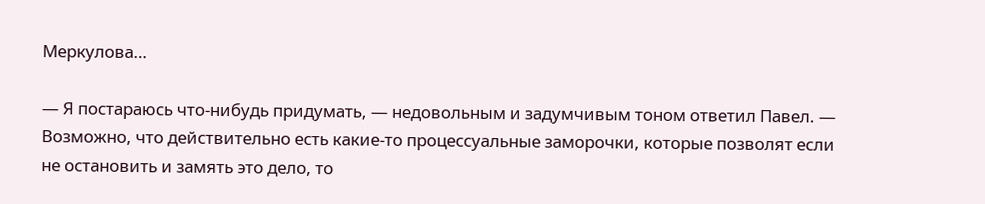Меркулова…

— Я постараюсь что-нибудь придумать, — недовольным и задумчивым тоном ответил Павел. — Возможно, что действительно есть какие-то процессуальные заморочки, которые позволят если не остановить и замять это дело, то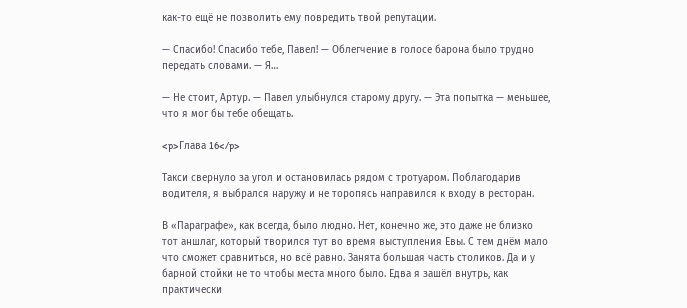как-то ещё не позволить ему повредить твой репутации.

— Спасибо! Спасибо тебе, Павел! — Облегчение в голосе барона было трудно передать словами. — Я…

— Не стоит, Артур. — Павел улыбнулся старому другу. — Эта попытка — меньшее, что я мог бы тебе обещать.

<p>Глава 16</p>

Такси свернуло за угол и остановилась рядом с тротуаром. Поблагодарив водителя, я выбрался наружу и не торопясь направился к входу в ресторан.

В «Параграфе», как всегда, было людно. Нет, конечно же, это даже не близко тот аншлаг, который творился тут во время выступления Евы. С тем днём мало что сможет сравниться, но всё равно. Занята большая часть столиков. Да и у барной стойки не то чтобы места много было. Едва я зашёл внутрь, как практически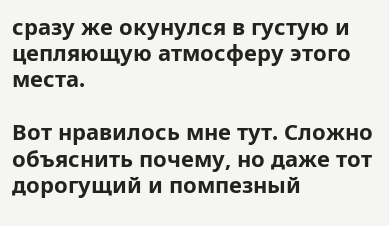сразу же окунулся в густую и цепляющую атмосферу этого места.

Вот нравилось мне тут. Сложно объяснить почему, но даже тот дорогущий и помпезный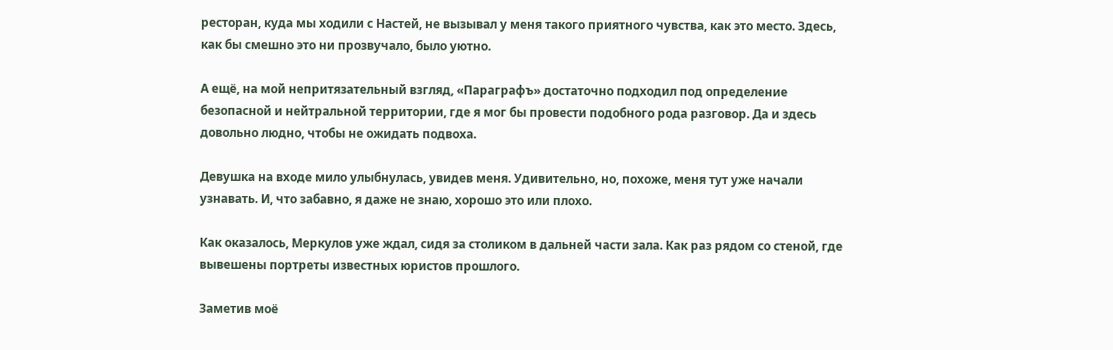ресторан, куда мы ходили с Настей, не вызывал у меня такого приятного чувства, как это место. Здесь, как бы смешно это ни прозвучало, было уютно.

А ещё, на мой непритязательный взгляд, «Параграфъ» достаточно подходил под определение безопасной и нейтральной территории, где я мог бы провести подобного рода разговор. Да и здесь довольно людно, чтобы не ожидать подвоха.

Девушка на входе мило улыбнулась, увидев меня. Удивительно, но, похоже, меня тут уже начали узнавать. И, что забавно, я даже не знаю, хорошо это или плохо.

Как оказалось, Меркулов уже ждал, сидя за столиком в дальней части зала. Как раз рядом со стеной, где вывешены портреты известных юристов прошлого.

Заметив моё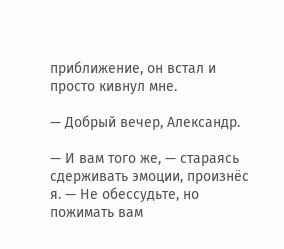приближение, он встал и просто кивнул мне.

— Добрый вечер, Александр.

— И вам того же, — стараясь сдерживать эмоции, произнёс я. — Не обессудьте, но пожимать вам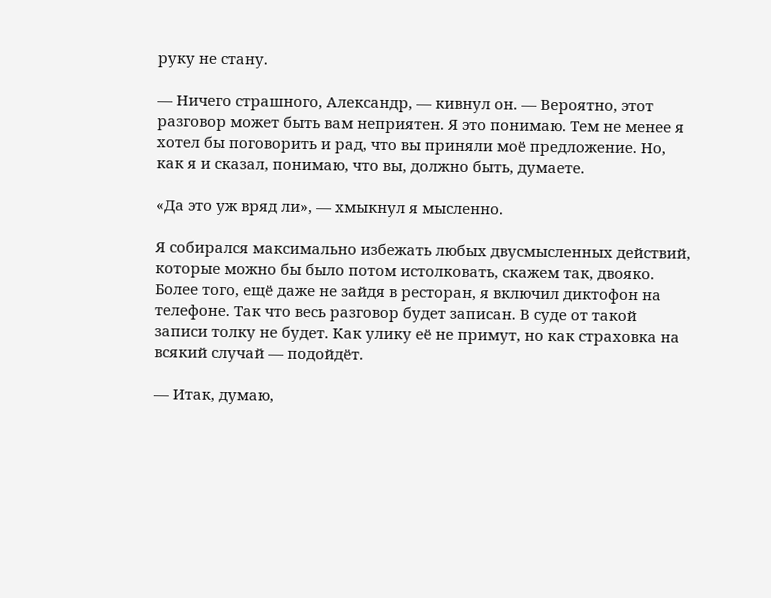руку не стану.

— Ничего страшного, Александр, — кивнул он. — Вероятно, этот разговор может быть вам неприятен. Я это понимаю. Тем не менее я хотел бы поговорить и рад, что вы приняли моё предложение. Но, как я и сказал, понимаю, что вы, должно быть, думаете.

«Да это уж вряд ли», — хмыкнул я мысленно.

Я собирался максимально избежать любых двусмысленных действий, которые можно бы было потом истолковать, скажем так, двояко. Более того, ещё даже не зайдя в ресторан, я включил диктофон на телефоне. Так что весь разговор будет записан. В суде от такой записи толку не будет. Как улику её не примут, но как страховка на всякий случай — подойдёт.

— Итак, думаю,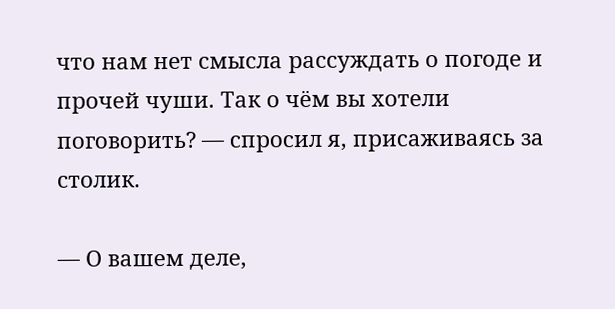что нам нет смысла рассуждать о погоде и прочей чуши. Так о чём вы хотели поговорить? — спросил я, присаживаясь за столик.

— О вашем деле,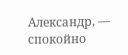Александр, — спокойно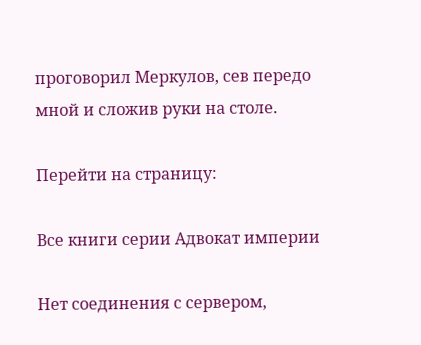проговорил Меркулов, сев передо мной и сложив руки на столе.

Перейти на страницу:

Все книги серии Адвокат империи

Нет соединения с сервером,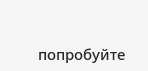попробуйте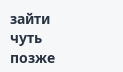зайти чуть позже